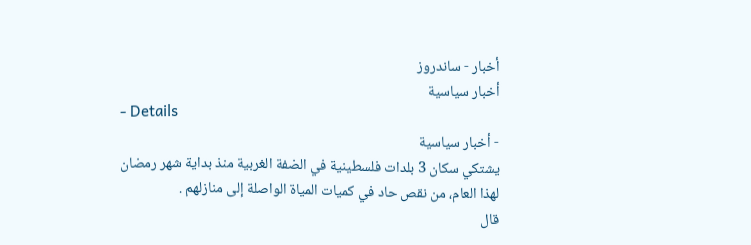أخبار - ساندروز
أخبار سياسية
- Details
- أخبار سياسية
يشتكي سكان 3 بلدات فلسطينية في الضفة الغربية منذ بداية شهر رمضان لهذا العام، من نقص حاد في كميات المياة الواصلة إلى منازلهم .
قال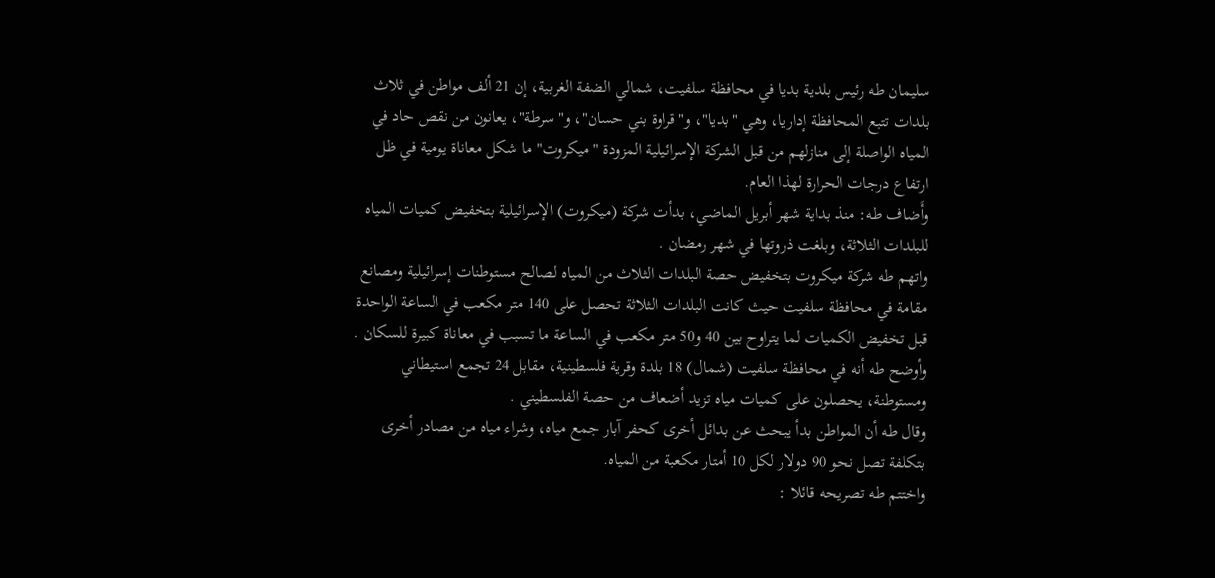سليمان طه رئيس بلدية بديا في محافظة سلفيت، شمالي الضفة الغربية، إن 21 ألف مواطن في ثلاث بلدات تتبع المحافظة إداريا، وهي "بديا"، و"قراوة بني حسان"، و"سرطة"، يعانون من نقص حاد في المياه الواصلة إلى منازلهم من قبل الشركة الإسرائيلية المزودة "ميكروت" ما شكل معاناة يومية في ظل ارتفاع درجات الحرارة لهذا العام.
وأَضاف طه: منذ بداية شهر أبريل الماضي، بدأت شركة (ميكروت) الإسرائيلية بتخفيض كميات المياه للبلدات الثلاثة، وبلغت ذروتها في شهر رمضان .
واتهم طه شركة ميكروت بتخفيض حصة البلدات الثلاث من المياه لصالح مستوطنات إسرائيلية ومصانع مقامة في محافظة سلفيت حيث كانت البلدات الثلاثة تحصل على 140 متر مكعب في الساعة الواحدة قبل تخفيض الكميات لما يتراوح بين 40 و50 متر مكعب في الساعة ما تسبب في معاناة كبيرة للسكان .
وأوضح طه أنه في محافظة سلفيت (شمال) 18 بلدة وقرية فلسطينية، مقابل 24 تجمع استيطاني ومستوطنة، يحصلون على كميات مياه تزيد أضعاف من حصة الفلسطيني .
وقال طه أن المواطن بدأ يبحث عن بدائل أخرى كحفر آبار جمع مياه، وشراء مياه من مصادر أخرى بتكلفة تصل نحو 90 دولار لكل 10 أمتار مكعبة من المياه.
واختتم طه تصريحه قائلا :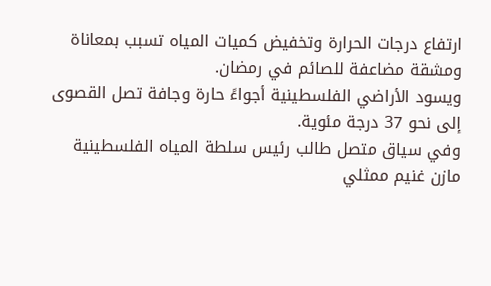ارتفاع درجات الحرارة وتخفيض كميات المياه تسبب بمعاناة ومشقة مضاعفة للصائم في رمضان.
ويسود الأراضي الفلسطينية أجواءً حارة وجافة تصل القصوى إلى نحو 37 درجة مئوية.
وفي سياق متصل طالب رئيس سلطة المياه الفلسطينية مازن غنيم ممثلي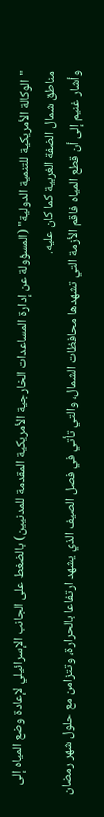"الوكالة الأمريكية للتنمية الدولية" (المسؤولة عن إدارة المساعدات الخارجية الأمريكية المقدمة للمدنيين) بالضغط على الجانب الإسرائيلي لإعادة وضع المياه إلى مناطق شمال الضفة الغربية كما كان عليه.
وأشار غنيم إلى أن قطع المياه فاقم الأزمة التي تشهدها محافظات الشمال، والتي تأتي في فصل الصيف الذي يشهد ارتفاعا بالحرارة، وتتزامن مع حلول شهر رمضان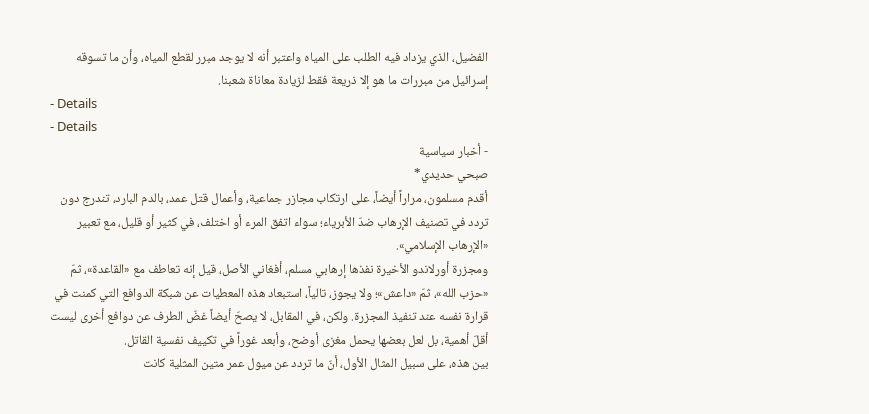الفضيل، الذي يزداد فيه الطلب على المياه واعتبر أنه لا يوجد مبرر لقطع المياه، وأن ما تسوقه إسرائيل من مبررات ما هو إلا ذريعة فقط لزيادة معاناة شعبنا.
- Details
- Details
- أخبار سياسية
صبحي حديدي*
أقدم مسلمون، مراراً أيضاً، على ارتكاب مجازر جماعية، وأعمال قتل عمد، بالدم البارد، تندرج دون تردد في تصنيف الإرهاب ضدّ الأبرياء؛ سواء اتفق المرء أو اختلف، في كثير أو قليل، مع تعبير «الإرهاب الإسلامي».
ومجزرة أورلاندو الأخيرة نفذها إرهابي مسلم، أفغاني الأصل، قيل إنه تعاطف مع «القاعدة»، ثمّ «حزب الله»، ثمّ «داعش»؛ ولا يجوز، تالياً، استبعاد هذه المعطيات عن شبكة الدوافع التي كمنت في قرارة نفسه عند تنفيذ المجزرة. ولكن، في المقابل، لا يصحّ أيضاً غضّ الطرف عن دوافع أخرى ليست أقلّ أهمية، بل لعل بعضها يحمل مغزى أوضح، وأبعد غوراً في تكييف نفسية القاتل.
بين هذه، على سبيل المثال الأول، أنّ ما تردد عن ميول عمر متين المثلية كانت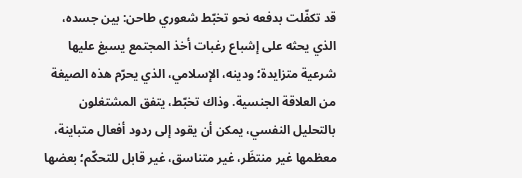قد تكفّلت بدفعه نحو تخبّط شعوري طاحن: بين جسده، الذي يحثه على إشباع رغبات أخذ المجتمع يسبغ عليها شرعية متزايدة؛ ودينه، الإسلامي، الذي يحرّم هذه الصيغة من العلاقة الجنسية. وذاك تخبّط، يتفق المشتغلون بالتحليل النفسي، يمكن أن يقود إلى ردود أفعال متباينة، معظمها غير منتظَر، غير متناسق، غير قابل للتحكّم؛ بعضها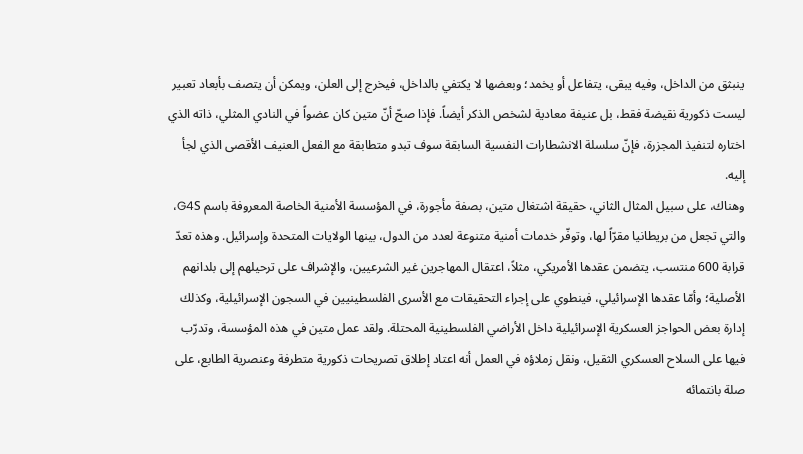ينبثق من الداخل، وفيه يبقى، يتفاعل أو يخمد؛ وبعضها لا يكتفي بالداخل، فيخرج إلى العلن، ويمكن أن يتصف بأبعاد تعبير ليست ذكورية نقيضة فقط، بل عنيفة معادية لشخص الذكر أيضاً. فإذا صحّ أنّ متين كان عضواً في النادي المثلي، ذاته الذي اختاره لتنفيذ المجزرة، فإنّ سلسلة الانشطارات النفسية السابقة سوف تبدو متطابقة مع الفعل العنيف الأقصى الذي لجأ إليه.
وهناك، على سبيل المثال الثاني، حقيقة اشتغال متين، بصفة مأجورة، في المؤسسة الأمنية الخاصة المعروفة باسم G4S، والتي تجعل من بريطانيا مقرّاً لها، وتوفّر خدمات أمنية متنوعة لعدد من الدول، بينها الولايات المتحدة وإسرائيل. وهذه تعدّ قرابة 600 منتسب، يتضمن عقدها الأمريكي، مثلاً، اعتقال المهاجرين غير الشرعيين، والإشراف على ترحيلهم إلى بلدانهم الأصلية؛ وأمّا عقدها الإسرائيلي، فينطوي على إجراء التحقيقات مع الأسرى الفلسطينيين في السجون الإسرائيلية، وكذلك إدارة بعض الحواجز العسكرية الإسرائيلية داخل الأراضي الفلسطينية المحتلة. ولقد عمل متين في هذه المؤسسة، وتدرّب فيها على السلاح العسكري الثقيل، ونقل زملاؤه في العمل أنه اعتاد إطلاق تصريحات ذكورية متطرفة وعنصرية الطابع، على صلة بانتمائه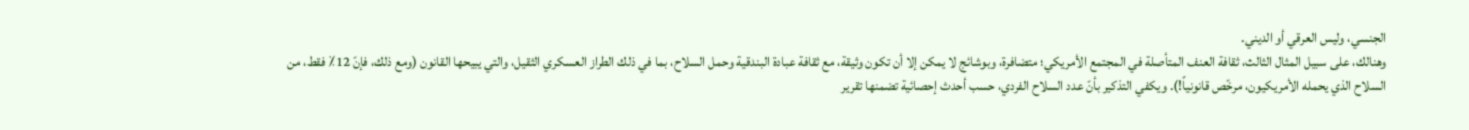الجنسي، وليس العرقي أو الديني.
وهنالك، على سبيل المثال الثالث، ثقافة العنف المتأصلة في المجتمع الأمريكي؛ متضافرة، وبوشائج لا يمكن إلا أن تكون وثيقة، مع ثقافة عبادة البندقية وحمل السلاح، بما في ذلك الطراز العسكري الثقيل، والتي يبيحها القانون (ومع ذلك، فإنّ 12٪ فقط، من السلاح الذي يحمله الأمريكيون، مرخّص قانونياً!). ويكفي التذكير بأنّ عدد السلاح الفردي، حسب أحدث إحصائية تضمنها تقرير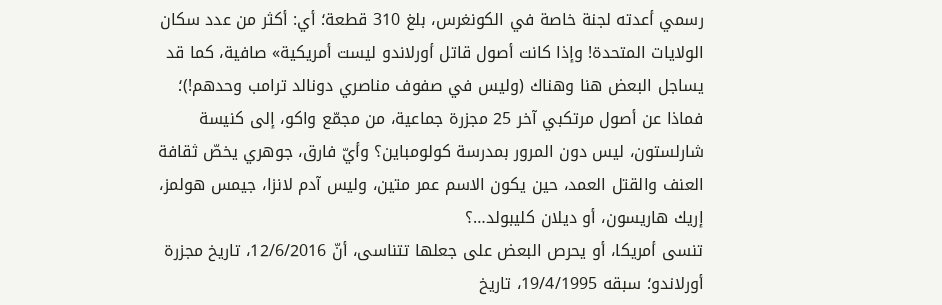رسمي أعدته لجنة خاصة في الكونغرس، بلغ 310 قطعة؛ أي: أكثر من عدد سكان الولايات المتحدة! وإذا كانت أصول قاتل أورلاندو ليست أمريكية» صافية، كما قد يساجل البعض هنا وهناك (وليس في صفوف مناصري دونالد ترامب وحدهم!)؛ فماذا عن أصول مرتكبي آخر 25 مجزرة جماعية، من مجمّع واكو، إلى كنيسة شارلستون، ليس دون المرور بمدرسة كولومباين؟ وأيّ فارق، جوهري يخصّ ثقافة العنف والقتل العمد، حين يكون الاسم عمر متين، وليس آدم لانزا، جيمس هولمز، إريك هاريسون، أو ديلان كليبولد…؟
تنسى أمريكا، أو يحرص البعض على جعلها تتناسى، أنّ 12/6/2016، تاريخ مجزرة أورلاندو؛ سبقه 19/4/1995، تاريخ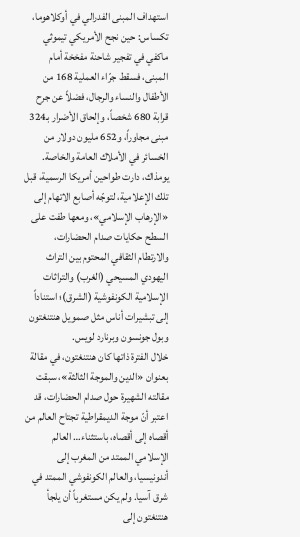استهداف المبنى الفدرالي في أوكلاهوما، تكساس: حين نجح الأمريكي تيموثي ماكفي في تفجير شاحنة مفخخة أمام المبنى، فسقط جرّاء العملية 168 من الأطفال والنساء والرجال، فضلاً عن جرح قرابة 680 شخصاً، وإلحاق الأضرار بـ324 مبنى مجاوراً، و652 مليون دولار من الخسائر في الأملاك العامة والخاصة. يومذاك، دارت طواحين أمريكا الرسمية، قبل تلك الإعلامية، لتوجّه أصابع الاتهام إلى «الإرهاب الإسلامي»، ومعها طفت على السطح حكايات صدام الحضارات، والارتطام الثقافي المحتوم بين التراث اليهودي المسيحي (الغرب) والتراثات الإسلامية الكونفوشية (الشرق)؛ استناداً إلى تبشيرات أناس مثل صمويل هنتنغتون وبول جونسون وبرنارد لويس.
خلال الفترة ذاتها كان هنتنغتون، في مقالة بعنوان «الدين والموجة الثالثة»، سبقت مقالته الشهيرة حول صدام الحضارات، قد اعتبر أنّ موجة الديمقراطية تجتاح العالم من أقصاه إلى أقصاه، باستثناء… العالم الإسلامي الممتد من المغرب إلى أندونيسيا، والعالم الكونفوشي الممتد في شرق آسيا. ولم يكن مستغرباً أن يلجأ هنتنغتون إلى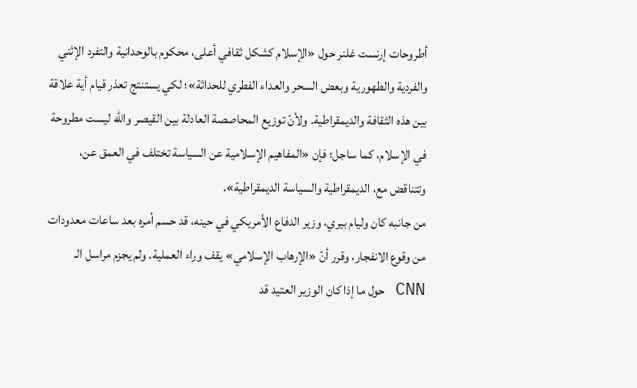أطروحات إرنست غلنر حول «الإسلام كشكل ثقافي أعلى، محكوم بالوحدانية والتفرد الإثني والفردية والطهورية وبعض السحر والعداء الفطري للحداثة»؛ لكي يستنتج تعذر قيام أية علاقة بين هذه الثقافة والديمقراطية. ولأنّ توزيع المحاصصة العادلة بين القيصر والله ليست مطروحة في الإسلام، كما ساجل؛ فإن «المفاهيم الإسلامية عن السياسة تختلف في العمق عن، وتتناقض مع، الديمقراطية والسياسة الديمقراطية».
من جانبه كان وليام بيري، وزير الدفاع الأمريكي في حينه، قد حسم أمره بعد ساعات معدودات من وقوع الانفجار، وقرر أنّ «الإرهاب الإسلامي» يقف وراء العملية. ولم يجزم مراسل الـ CNN حول ما إذا كان الوزير العتيد قد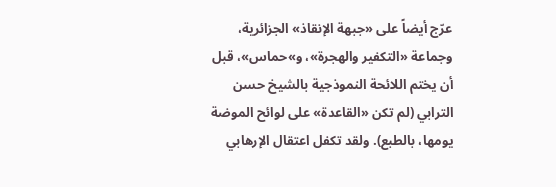عرّج أيضاً على «جبهة الإنقاذ» الجزائرية، وجماعة «التكفير والهجرة»، و»حماس»، قبل أن يختم اللائحة النموذجية بالشيخ حسن الترابي (لم تكن «القاعدة» على لوائح الموضة يومها، بالطبع). ولقد تكفل اعتقال الإرهابي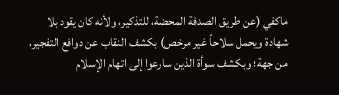ماكفي (عن طريق الصدفة المحضة، للتذكير، ولأنه كان يقود بلا شهادة ويحمل سلاحاً غير مرخص) بكشف النقاب عن دوافع التفجير، من جهة؛ وبكشف سوأة الذين سارعوا إلى اتهام الإسلام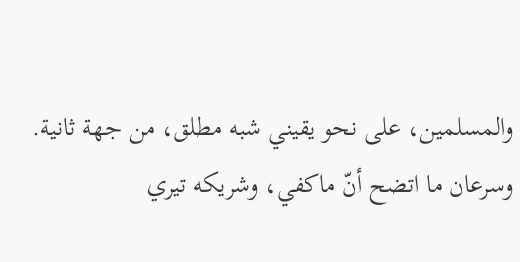والمسلمين، على نحو يقيني شبه مطلق، من جهة ثانية.
وسرعان ما اتضح أنّ ماكفي، وشريكه تيري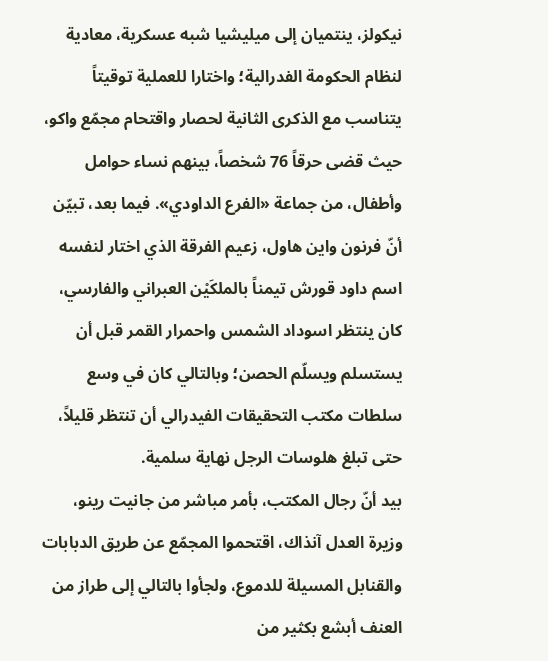نيكولز، ينتميان إلى ميليشيا شبه عسكرية، معادية لنظام الحكومة الفدرالية؛ واختارا للعملية توقيتاً يتناسب مع الذكرى الثانية لحصار واقتحام مجمّع واكو، حيث قضى حرقاً 76 شخصاً، بينهم نساء حوامل وأطفال، من جماعة «الفرع الداودي». فيما بعد، تبيّن أنّ فرنون واين هاول، زعيم الفرقة الذي اختار لنفسه اسم داود قورش تيمناً بالملكَيْن العبراني والفارسي، كان ينتظر اسوداد الشمس واحمرار القمر قبل أن يستسلم ويسلّم الحصن؛ وبالتالي كان في وسع سلطات مكتب التحقيقات الفيدرالي أن تنتظر قليلاً، حتى تبلغ هلوسات الرجل نهاية سلمية.
بيد أنّ رجال المكتب، بأمر مباشر من جانيت رينو، وزيرة العدل آنذاك، اقتحموا المجمّع عن طريق الدبابات والقنابل المسيلة للدموع، ولجأوا بالتالي إلى طراز من العنف أبشع بكثير من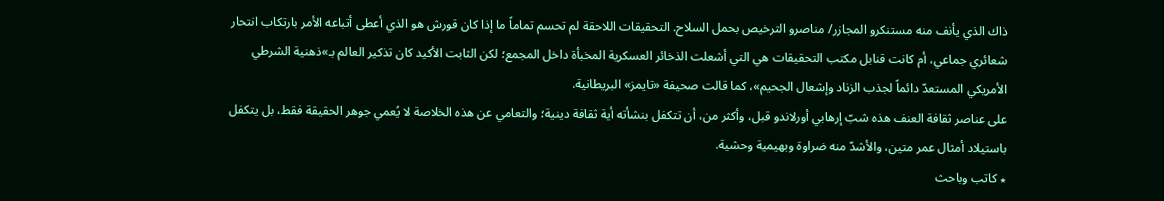ذاك الذي يأنف منه مستنكرو المجازر/ مناصرو الترخيص بحمل السلاح. التحقيقات اللاحقة لم تحسم تماماً ما إذا كان قورش هو الذي أعطى أتباعه الأمر بارتكاب انتحار شعائري جماعي، أم كانت قنابل مكتب التحقيقات هي التي أشعلت الذخائر العسكرية المخبأة داخل المجمع؛ لكن الثابت الأكيد كان تذكير العالم بـ»ذهنية الشرطي الأمريكي المستعدّ دائماً لجذب الزناد وإشعال الجحيم»، كما قالت صحيفة «تايمز» البريطانية.
على عناصر ثقافة العنف هذه شبّ إرهابي أورلاندو قبل، وأكثر من، أن تتكفل بنشأته أية ثقافة دينية؛ والتعامي عن هذه الخلاصة لا يُعمي جوهر الحقيقة فقط، بل يتكفل باستيلاد أمثال عمر متين، والأشدّ منه ضراوة وبهيمية وحشية.
٭ كاتب وباحث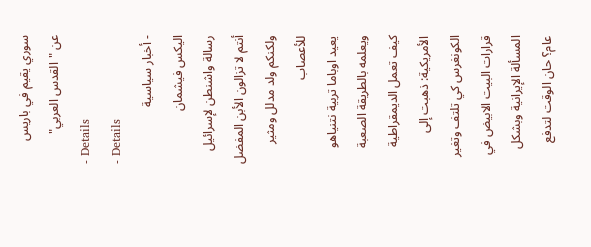سوري يقيم في باريس
عن "القدس العربي"
- Details
- Details
- أخبار سياسية
اليكس فيشمان
رسالة واشنطن لإسرائيل أنتم لا تزالون الأبن المفضل ولكنكم ولد مدلل ومثير للأعصاب
يعيد اوباما تربية نتنياهو ويعلمه بالطريقة الصعبة كيف تعمل الديمقراطية الأمريكية: ذهبت إلى الكونغرس كي تلتف وتغير قرارات البيت الابيض في المسألة الإيرانية وبشكل عام؟ حان الوقت لتدفع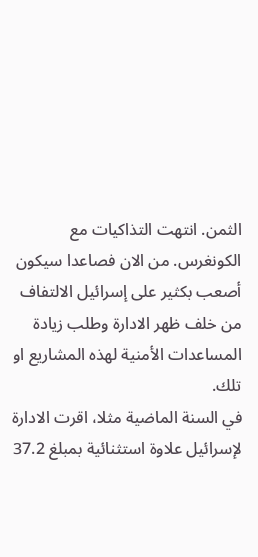الثمن. انتهت التذاكيات مع الكونغرس. من الان فصاعدا سيكون أصعب بكثير على إسرائيل الالتفاف من خلف ظهر الادارة وطلب زيادة المساعدات الأمنية لهذه المشاريع او تلك.
في السنة الماضية مثلا، اقرت الادارة لإسرائيل علاوة استثنائية بمبلغ 37.2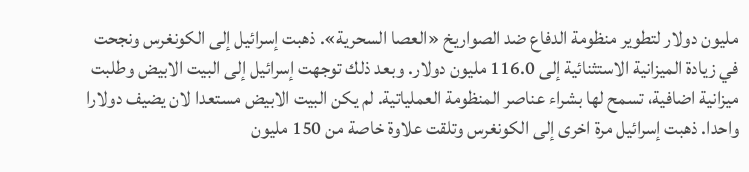مليون دولار لتطوير منظومة الدفاع ضد الصواريخ «العصا السحرية». ذهبت إسرائيل إلى الكونغرس ونجحت في زيادة الميزانية الاستثنائية إلى 116.0 مليون دولار. وبعد ذلك توجهت إسرائيل إلى البيت الابيض وطلبت ميزانية اضافية، تسمح لها بشراء عناصر المنظومة العملياتية. لم يكن البيت الابيض مستعدا لان يضيف دولارا واحدا. ذهبت إسرائيل مرة اخرى إلى الكونغرس وتلقت علاوة خاصة من 150 مليون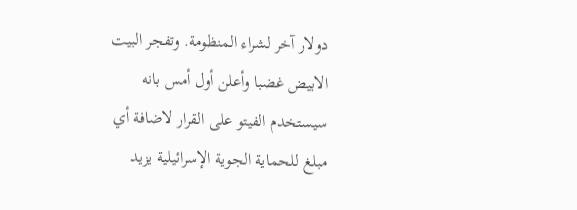دولار آخر لشراء المنظومة. وتفجر البيت الابيض غضبا وأعلن أول أمس بانه سيستخدم الفيتو على القرار لاضافة أي مبلغ للحماية الجوية الإسرائيلية يزيد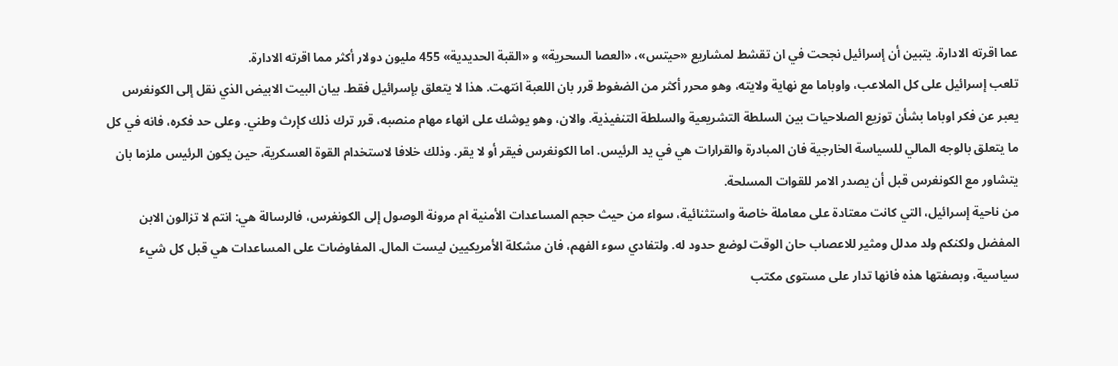عما اقرته الادارة. يتبين أن إسرائيل نجحت في ان تقشط لمشاريع «حيتس»، «العصا السحرية» و «القبة الحديدية» 455 مليون دولار أكثر مما اقرته الادارة.
تلعب إسرائيل على كل الملاعب، واوباما مع نهاية ولايته، وهو محرر أكثر من الضغوط قرر بان اللعبة انتهت. هذا لا يتعلق بإسرائيل فقط. بيان البيت الابيض الذي نقل إلى الكونغرس يعبر عن فكر اوباما بشأن توزيع الصلاحيات بين السلطة التشريعية والسلطة التنفيذية. والان، وهو يوشك على انهاء مهام منصبه، قرر ترك ذلك كإرث وطني. وعلى حد فكره، فانه في كل ما يتعلق بالوجه المالي للسياسة الخارجية فان المبادرة والقرارات هي في يد الرئيس. اما الكونغرس فيقر أو لا يقر. وذلك خلافا لاستخدام القوة العسكرية، حين يكون الرئيس ملزما بان يتشاور مع الكونغرس قبل أن يصدر الامر للقوات المسلحة.
من ناحية إسرائيل، التي كانت معتادة على معاملة خاصة واستثنائية، سواء من حيث حجم المساعدات الأمنية ام مرونة الوصول إلى الكونغرس، فالرسالة هي: انتم لا تزالون الابن المفضل ولكنكم ولد مدلل ومثير للاعصاب حان الوقت لوضع حدود له. ولتفادي سوء الفهم، فان مشكلة الأمريكيين ليست المال. المفاوضات على المساعدات هي قبل كل شيء سياسية، وبصفتها هذه فانها تدار على مستوى مكتب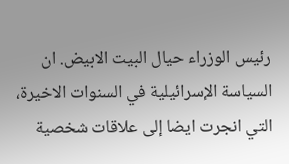رئيس الوزراء حيال البيت الابيض. ان السياسة الإسرائيلية في السنوات الاخيرة، التي انجرت ايضا إلى علاقات شخصية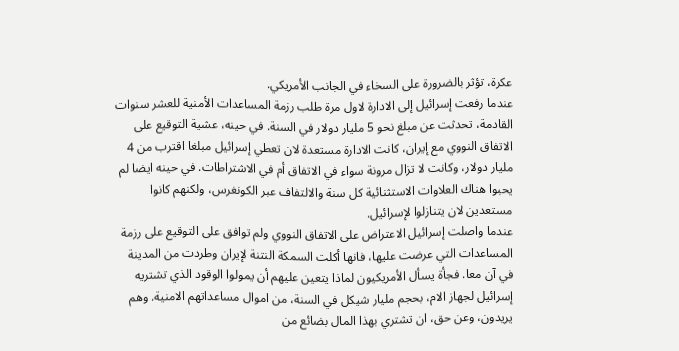عكرة، تؤثر بالضرورة على السخاء في الجانب الأمريكي.
عندما رفعت إسرائيل إلى الادارة لاول مرة طلب رزمة المساعدات الأمنية للعشر سنوات القادمة، تحدثت عن مبلغ نحو 5 مليار دولار في السنة. في حينه، عشية التوقيع على الاتفاق النووي مع إيران، كانت الادارة مستعدة لان تعطي إسرائيل مبلغا اقترب من 4 مليار دولار، وكانت لا تزال مرونة سواء في الاتفاق أم في الاشتراطات. في حينه ايضا لم يحبوا هناك العلاوات الاستثنائية كل سنة والالتفاف عبر الكونغرس، ولكنهم كانوا مستعدين لان يتنازلوا لإسرائيل.
عندما واصلت إسرائيل الاعتراض على الاتفاق النووي ولم توافق على التوقيع على رزمة المساعدات التي عرضت عليها، فانها أكلت السمكة النتنة لإيران وطردت من المدينة في آن معا. فجأة يسأل الأمريكيون لماذا يتعين عليهم أن يمولوا الوقود الذي تشتريه إسرائيل لجهاز الام، بحجم مليار شيكل في السنة، من اموال مساعداتهم الامنية. وهم يريدون، وعن حق، ان تشتري بهذا المال بضائع من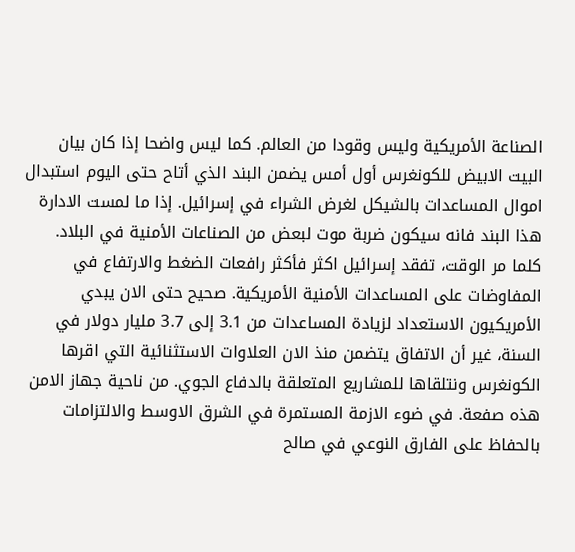الصناعة الأمريكية وليس وقودا من العالم. كما ليس واضحا إذا كان بيان البيت الابيض للكونغرس أول أمس يضمن البند الذي أتاح حتى اليوم استبدال اموال المساعدات بالشيكل لغرض الشراء في إسرائيل. إذا ما لمست الادارة هذا البند فانه سيكون ضربة موت لبعض من الصناعات الأمنية في البلاد.
كلما مر الوقت، تفقد إسرائيل اكثر فأكثر رافعات الضغط والارتفاع في المفاوضات على المساعدات الأمنية الأمريكية. صحيح حتى الان يبدي الأمريكيون الاستعداد لزيادة المساعدات من 3.1 إلى 3.7 مليار دولار في السنة، غير أن الاتفاق يتضمن منذ الان العلاوات الاستثنائية التي اقرها الكونغرس ونتلقاها للمشاريع المتعلقة بالدفاع الجوي. من ناحية جهاز الامن هذه صفعة. في ضوء الازمة المستمرة في الشرق الاوسط والالتزامات بالحفاظ على الفارق النوعي في صالح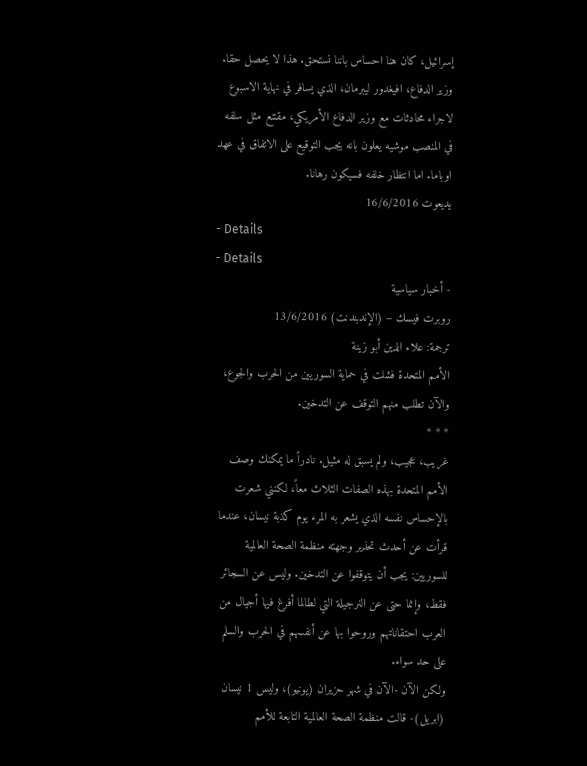إسرائيل، كان هنا احساس باننا نستحق. هذا لا يحصل حقا.
وزير الدفاع، افيغدور ليبرمان، الذي يسافر في نهاية الاسبوع لاجراء محادثات مع وزير الدفاع الأمريكي، مقتنع مثل سلفه في المنصب موشيه يعلون بانه يجب التوقيع على الاتفاق في عهد اوباما. اما انتظار خلفه فسيكون رهانا.
يديعوت 16/6/2016
- Details
- Details
- أخبار سياسية
روبرت فيسك – (الإندبندنت) 13/6/2016
ترجمة: علاء الدين أبو زينة
الأمم المتحدة فشلت في حماية السوريين من الحرب والجوع، والآن تطلب منهم التوقف عن التدخين.
* * *
غريب، عجيب، ولم يسبق له مثيل. نادراً ما يمكنك وصف الأمم المتحدة بهذه الصفات الثلاث معاً، لكنني شعرت بالإحساس نفسه الذي يشعر به المرء يوم كذبة نيسان، عندما قرأت عن أحدث تحذير وجهته منظمة الصحة العالمية للسوريين: يجب أن يتوقفوا عن التدخين. وليس عن السجائر فقط، وإنما حتى عن النرجيلة التي لطالما أفرغ فيها أجيال من العرب احتقاناتهم وروحوا بها عن أنفسهم في الحرب والسلم على حد سواء.
ولكن الآن -الآن في شهر حزيران (يونيو)، وليس 1 نيسان (ابريل)- قالت منظمة الصحة العالمية التابعة للأمم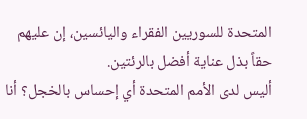المتحدة للسوريين الفقراء واليائسين، إن عليهم حقاً بذل عناية أفضل بالرئتين.
أليس لدى الأمم المتحدة أي إحساس بالخجل؟ أنا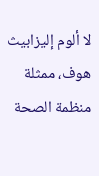لا ألوم إليزابيث هوف، ممثلة منظمة الصحة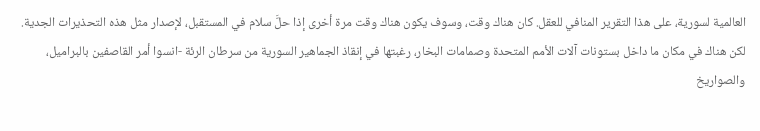العالمية لسورية، على هذا التقرير المنافي للعقل. كان هناك وقت، وسوف يكون هناك وقت مرة أخرى إذا حلَّ سلام في المستقبل، لإصدار مثل هذه التحذيرات الجدية.
لكن هناك في مكان ما داخل بستونات آلات الأمم المتحدة وصمامات البخار، رغبتها في إنقاذ الجماهير السورية من سرطان الرئة -انسوا أمر القاصفين بالبراميل، والصواريخ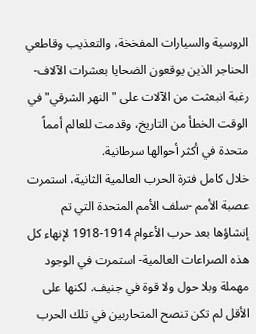الروسية والسيارات المفخخة، والتعذيب وقاطعي الحناجر الذين يوقعون الضحايا بعشرات الآلاف- رغبة انبعثت من الآلات على "النهر الشرقي" في الوقت الخطأ من التاريخ، وقدمت للعالم أمماً متحدة في أكثر أحوالها سرطانية.
خلال كامل فترة الحرب العالمية الثانية، استمرت عصبة الأمم -سلف الأمم المتحدة التي تم إنشاؤها بعد حرب الأعوام 1914-1918 لإنهاء كل هذه الصراعات العالمية- استمرت في الوجود مهملة وبلا حول ولا قوة في جنيف. لكنها على الأقل لم تكن تنصح المتحاربين في تلك الحرب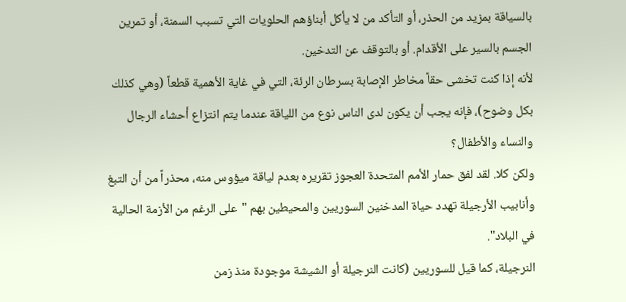بالسياقة بمزيد من الحذر، أو التأكد من لا يأكل أبناؤهم الحلويات التي تسبب السمنة، أو تمرين الجسم بالسير على الأقدام. أو بالتوقف عن التدخين.
لأنه إذا كنت تخشى حقاً مخاطر الإصابة بسرطان الرئة، التي في غاية الأهمية قطعاً (وهي كذلك بكل وضوح)، فإنه يجب أن يكون لدى الناس نوع من اللياقة عندما يتم انتزاع أحشاء الرجال والنساء والأطفال؟
ولكن كلا. لقد لفق حمار الأمم المتحدة العجوز تقريره بعدم لياقة ميؤوس منه، محذراً من أن التبغ وأنابيب الأرجيلة تهدد حياة المدخنين السوريين والمحيطين بهم "على الرغم من الأزمة الحالية في البلاد".
النرجيلة، كما قيل للسوريين (كانت النرجيلة أو الشيشة موجودة منذ زمن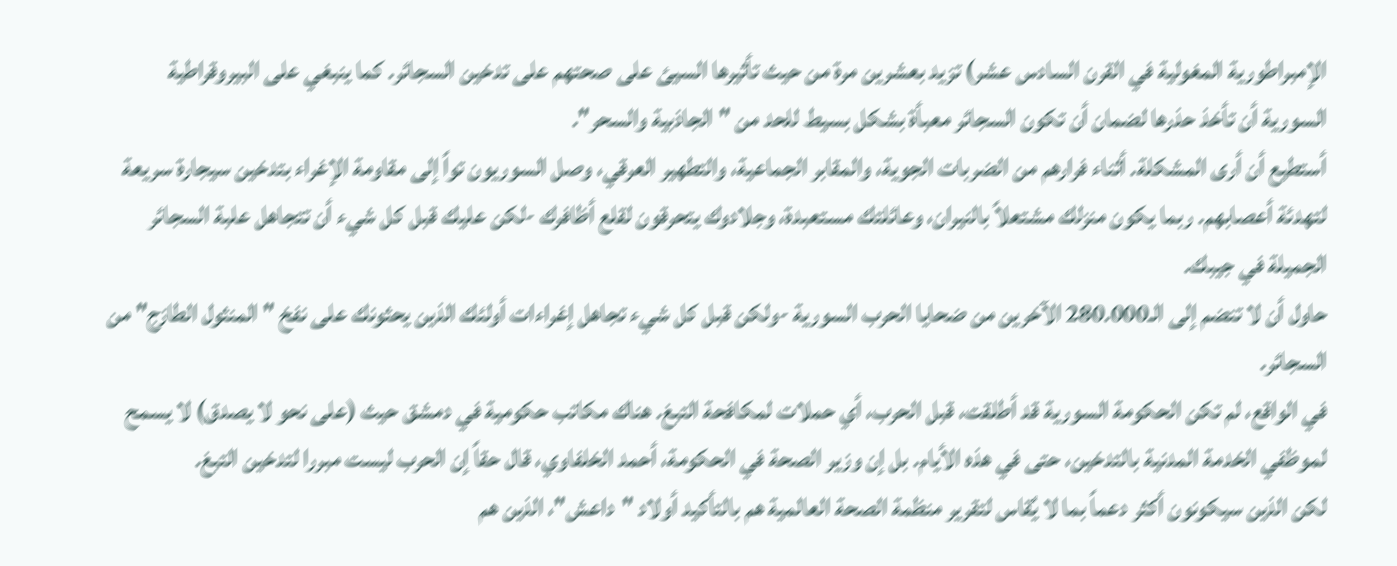الإمبراطورية المغولية في القرن السادس عشر) تزيد بعشرين مرة من حيث تأثيرها السيئ على صحتهم على تدخين السجائر. كما ينبغي على البيروقراطية السورية أن تأخذ حذرها لضمان أن تكون السجائر معبأة بشكل بسيط للحد من "الجاذبية والسحر".
أستطيع أن أرى المشكلة. أثناء فرارهم من الضربات الجوية، والمقابر الجماعية، والتطهير العرقي، وصل السوريون تواً إلى مقاومة الإغراء بتدخين سيجارة سريعة لتهدئة أعصابهم. ربما يكون منزلك مشتعلاً بالنيران، وعائلتك مستعبدة، وجلادوك يتحرقون لقلع أظافرك -لكن عليك قبل كل شيء أن تتجاهل علبة السجائر الجميلة في جيبك.
حاول أن لا تنضم إلى الـ280.000 الآخرين من ضحايا الحرب السورية -ولكن قبل كل شيء تجاهل إغراءات أولئك الذين يحثونك على نفخ "المنثول الطازج" من السجائر.
في الواقع، لم تكن الحكومة السورية قد أطلقت، قبل الحرب، أي حملات لمكافحة التبغ. هناك مكاتب حكومية في دمشق حيث (على نحو لا يصدق) لا يسمح لموظفي الخدمة المدنية بالتدخين، حتى في هذه الأيام. بل إن وزير الصحة في الحكومة، أحمد الخلفاوي، قال حقاً إن الحرب ليست مبررا لتدخين التبغ.
لكن الذين سيكونون أكثر دعماً بما لا يُقاس لتقرير منظمة الصحة العالمية هم بالتأكيد أولاد "داعش"، الذين هم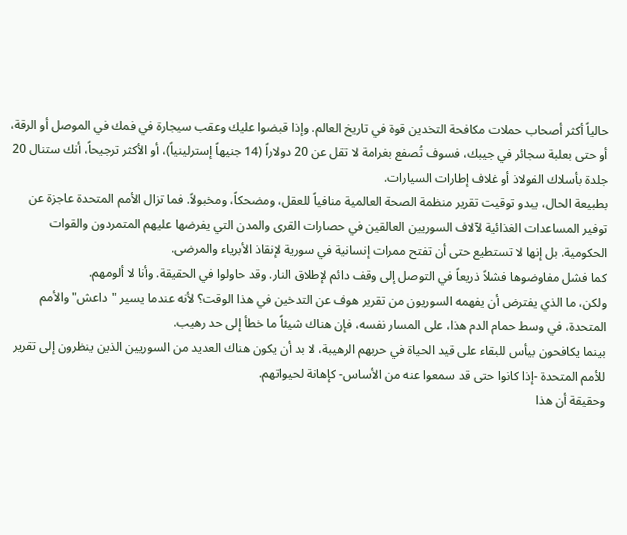حالياً أكثر أصحاب حملات مكافحة التخدين قوة في تاريخ العالم. وإذا قبضوا عليك وعقب سيجارة في فمك في الموصل أو الرقة، أو حتى بعلبة سجائر في جيبك، فسوف تُصفع بغرامة لا تقل عن 20 دولاراً (14 جنيهاً إسترلينياً)، أو الأكثر ترجيحاً، أنك ستنال 20 جلدة بأسلاك الفولاذ أو غلاف إطارات السيارات.
بطبيعة الحال، يبدو توقيت تقرير منظمة الصحة العالمية منافياً للعقل، ومضحكاً، ومخبولاً. فما تزال الأمم المتحدة عاجزة عن توفير المساعدات الغذائية لآلاف السوريين العالقين في حصارات القرى والمدن التي يفرضها عليهم المتمردون والقوات الحكومية. بل إنها لا تستطيع حتى أن تفتح ممرات إنسانية في سورية لإنقاذ الأبرياء والمرضى.
كما فشل مفاوضوها فشلاً ذريعاً في التوصل إلى وقف دائم لإطلاق النار. وقد حاولوا في الحقيقة. وأنا لا ألومهم.
ولكن، ما الذي يفترض أن يفهمه السوريون من تقرير هوف عن التدخين في هذا الوقت؟ لأنه عندما يسير "داعش" والأمم المتحدة، في وسط حمام الدم هذا، على المسار نفسه، فإن هناك شيئاً ما خطأ إلى حد رهيب.
بينما يكافحون بيأس للبقاء على قيد الحياة في حربهم الرهيبة، لا بد أن يكون هناك العديد من السوريين الذين ينظرون إلى تقرير للأمم المتحدة -إذا كانوا حتى قد سمعوا عنه من الأساس- كإهانة لحيواتهم.
وحقيقة أن هذا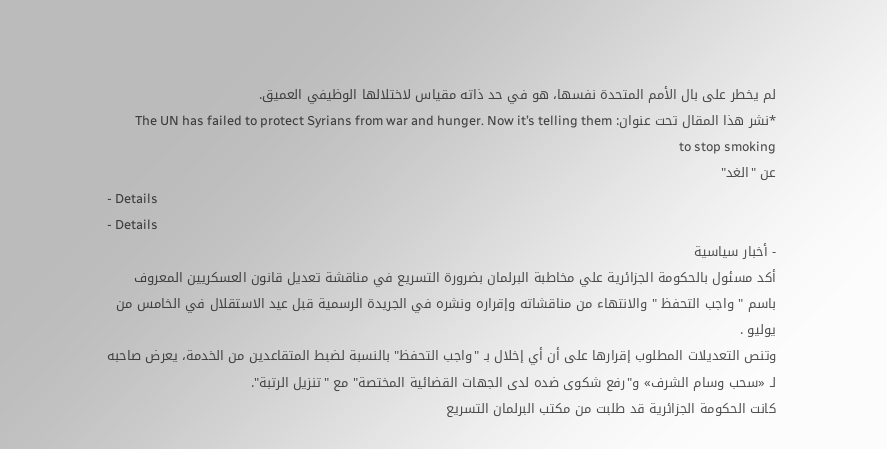لم يخطر على بال الأمم المتحدة نفسها، هو في حد ذاته مقياس لاختلالها الوظيفي العميق.
*نشر هذا المقال تحت عنوان: The UN has failed to protect Syrians from war and hunger. Now it’s telling them to stop smoking
عن "الغد"
- Details
- Details
- أخبار سياسية
أكد مسئول بالحكومة الجزائرية علي مخاطبة البرلمان بضرورة التسريع في مناقشة تعديل قانون العسكريين المعروف باسم " واجب التحفظ " والانتهاء من مناقشاته وإقراره ونشره في الجريدة الرسمية قبل عيد الاستقلال في الخامس من يوليو .
وتنص التعديلات المطلوب إقرارها على أن أي إخلال بـ "واجب التحفظ" بالنسبة لضبط المتقاعدين من الخدمة، يعرض صاحبه لـ «سحب وسام الشرف» و"رفع شكوى ضده لدى الجهات القضائية المختصة" مع "تنزيل الرتبة".
كانت الحكومة الجزائرية قد طلبت من مكتب البرلمان التسريع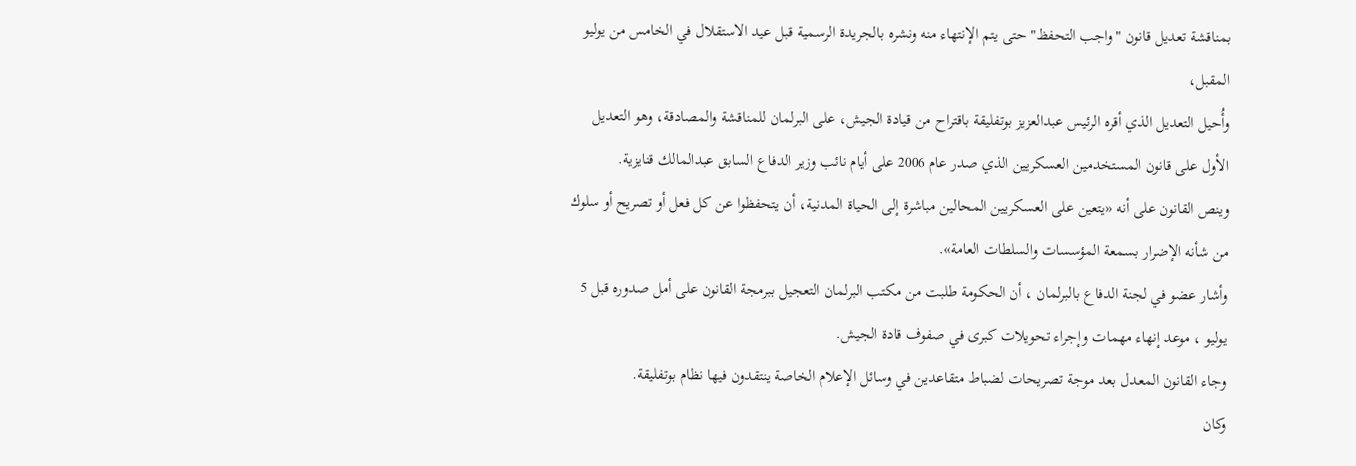بمناقشة تعديل قانون "واجب التحفظ" حتى يتم الإنتهاء منه ونشره بالجريدة الرسمية قبل عيد الاستقلال في الخامس من يوليو المقبل،
وأُحيل التعديل الذي أقره الرئيس عبدالعزيز بوتفليقة باقتراح من قيادة الجيش، على البرلمان للمناقشة والمصادقة، وهو التعديل الأول على قانون المستخدمين العسكريين الذي صدر عام 2006 على أيام نائب وزير الدفاع السابق عبدالمالك قنايزية.
وينص القانون على أنه «يتعين على العسكريين المحالين مباشرة إلى الحياة المدنية، أن يتحفظوا عن كل فعل أو تصريح أو سلوك من شأنه الإضرار بسمعة المؤسسات والسلطات العامة».
وأشار عضو في لجنة الدفاع بالبرلمان ، أن الحكومة طلبت من مكتب البرلمان التعجيل ببرمجة القانون على أمل صدوره قبل 5 يوليو ، موعد إنهاء مهمات وإجراء تحويلات كبرى في صفوف قادة الجيش.
وجاء القانون المعدل بعد موجة تصريحات لضباط متقاعدين في وسائل الإعلام الخاصة ينتقدون فيها نظام بوتفليقة.
وكان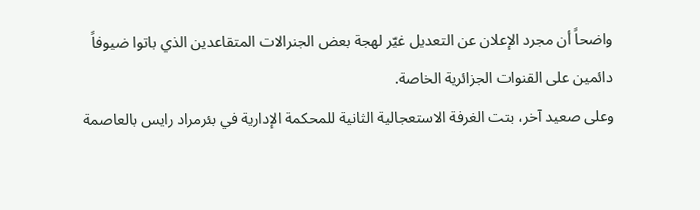واضحاً أن مجرد الإعلان عن التعديل غيّر لهجة بعض الجنرالات المتقاعدين الذي باتوا ضيوفاً دائمين على القنوات الجزائرية الخاصة.
وعلى صعيد آخر، بتت الغرفة الاستعجالية الثانية للمحكمة الإدارية في بئرمراد رايس بالعاصمة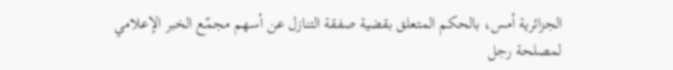الجزائرية أمس، بالحكم المتعلق بقضية صفقة التنازل عن أسهم مجمّع الخبر الإعلامي لمصلحة رجل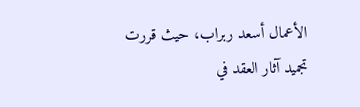الأعمال أسعد ربراب، حيث قررت تجميد آثار العقد في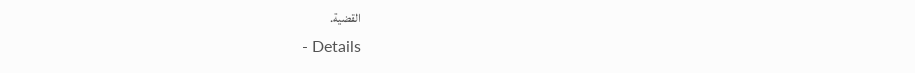القضية.
- Details